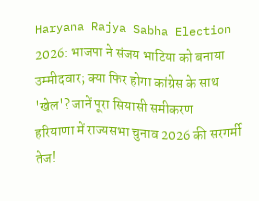Haryana Rajya Sabha Election 2026: भाजपा ने संजय भाटिया को बनाया उम्मीदवार; क्या फिर होगा कांग्रेस के साथ 'खेल'? जानें पूरा सियासी समीकरण
हरियाणा में राज्यसभा चुनाव 2026 की सरगर्मी तेज!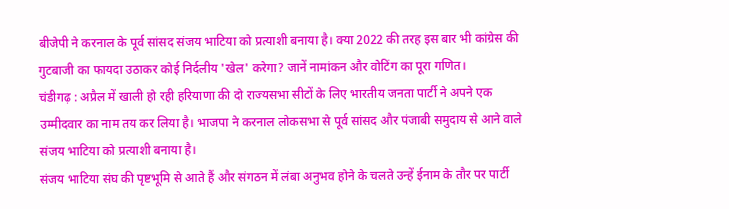बीजेपी ने करनाल के पूर्व सांसद संजय भाटिया को प्रत्याशी बनाया है। क्या 2022 की तरह इस बार भी कांग्रेस की गुटबाजी का फायदा उठाकर कोई निर्दलीय 'खेल' करेगा? जानें नामांकन और वोटिंग का पूरा गणित।
चंडीगढ़ : अप्रैल में खाली हो रही हरियाणा की दो राज्यसभा सीटों के लिए भारतीय जनता पार्टी ने अपने एक उम्मीदवार का नाम तय कर लिया है। भाजपा ने करनाल लोकसभा से पूर्व सांसद और पंजाबी समुदाय से आने वाले संजय भाटिया को प्रत्याशी बनाया है।
संजय भाटिया संघ की पृष्टभूमि से आते हैं और संगठन में लंबा अनुभव होने के चलते उन्हें ईनाम के तौर पर पार्टी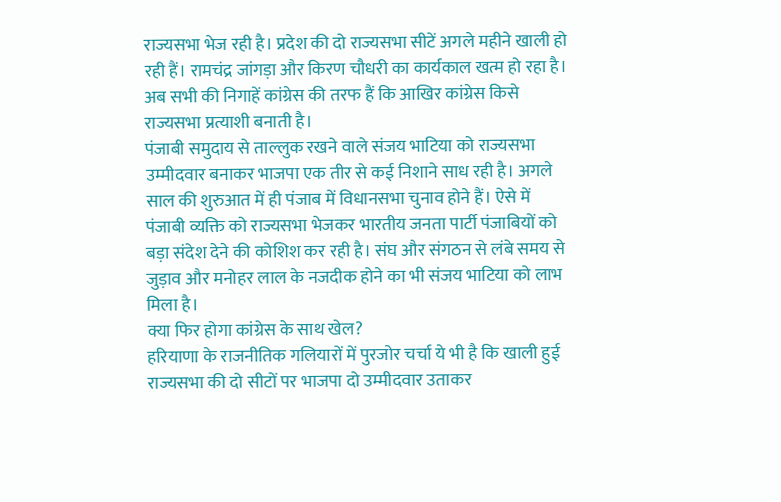राज्यसभा भेज रही है। प्रदेश की दो राज्यसभा सीटें अगले महीने खाली हो रही हैं। रामचंद्र जांगड़ा और किरण चौधरी का कार्यकाल खत्म हो रहा है। अब सभी की निगाहें कांग्रेस की तरफ हैं कि आखिर कांग्रेस किसे राज्यसभा प्रत्याशी बनाती है।
पंजाबी समुदाय से ताल्लुक रखने वाले संजय भाटिया को राज्यसभा उम्मीदवार बनाकर भाजपा एक तीर से कई निशाने साध रही है। अगले साल की शुरुआत में ही पंजाब में विधानसभा चुनाव होने हैं। ऐसे में पंजाबी व्यक्ति को राज्यसभा भेजकर भारतीय जनता पार्टी पंजाबियों को बड़ा संदेश देने की कोशिश कर रही है। संघ और संगठन से लंबे समय से जुड़ाव और मनोहर लाल के नजदीक होने का भी संजय भाटिया को लाभ मिला है।
क्या फिर होगा कांग्रेस के साथ खेल?
हरियाणा के राजनीतिक गलियारों में पुरजोर चर्चा ये भी है कि खाली हुई राज्यसभा की दो सीटों पर भाजपा दो उम्मीदवार उताकर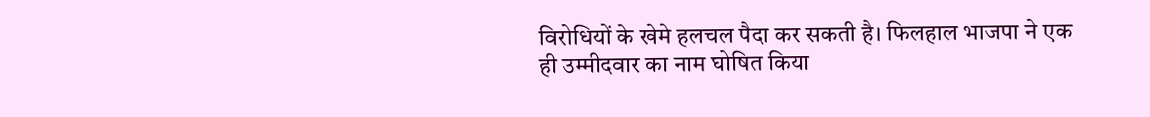विरोधियों के खेमे हलचल पैदा कर सकती है। फिलहाल भाजपा ने एक ही उम्मीदवार का नाम घोषित किया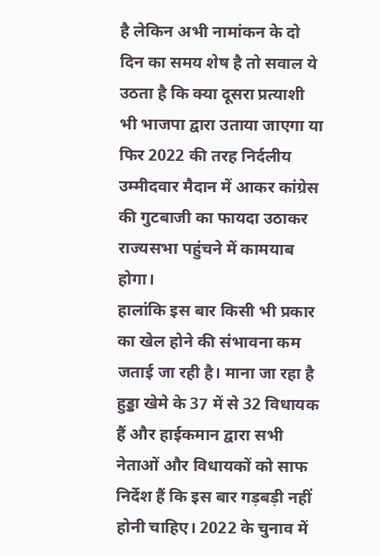है लेकिन अभी नामांकन के दो दिन का समय शेष है तो सवाल ये उठता है कि क्या दूसरा प्रत्याशी भी भाजपा द्वारा उताया जाएगा या फिर 2022 की तरह निर्दलीय उम्मीदवार मैदान में आकर कांग्रेस की गुटबाजी का फायदा उठाकर राज्यसभा पहुंचने में कामयाब होगा।
हालांकि इस बार किसी भी प्रकार का खेल होने की संभावना कम जताई जा रही है। माना जा रहा है हुड्डा खेमे के 37 में से 32 विधायक हैं और हाईकमान द्वारा सभी नेताओं और विधायकों को साफ निर्देश हैं कि इस बार गड़बड़ी नहीं होनी चाहिए। 2022 के चुनाव में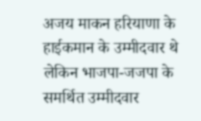अजय माकन हरियाणा के हाईकमान के उम्मीदवार थे लेकिन भाजपा-जजपा के समर्थित उम्मीदवार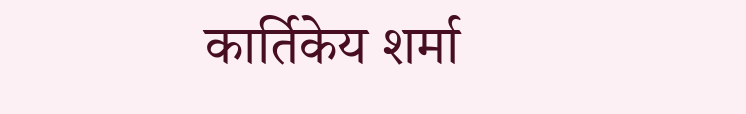कार्तिकेय शर्मा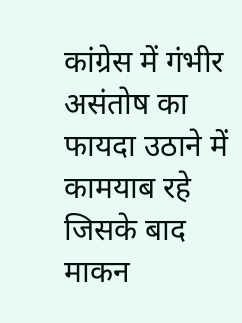कांग्रेस में गंभीर असंतोष का फायदा उठाने में कामयाब रहे जिसके बाद माकन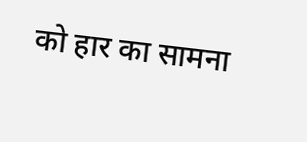को हार का सामना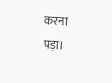करना पड़ा।